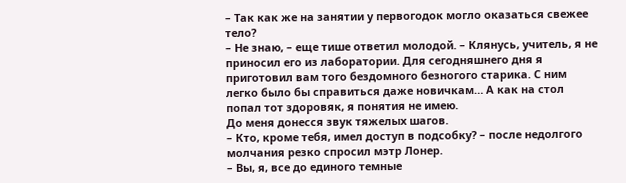– Так как же на занятии у первогодок могло оказаться свежее тело?
– Не знаю, – еще тише ответил молодой. – Клянусь, учитель, я не приносил его из лаборатории. Для сегодняшнего дня я приготовил вам того бездомного безногого старика. С ним легко было бы справиться даже новичкам… А как на стол попал тот здоровяк, я понятия не имею.
До меня донесся звук тяжелых шагов.
– Кто, кроме тебя, имел доступ в подсобку? – после недолгого молчания резко спросил мэтр Лонер.
– Вы, я, все до единого темные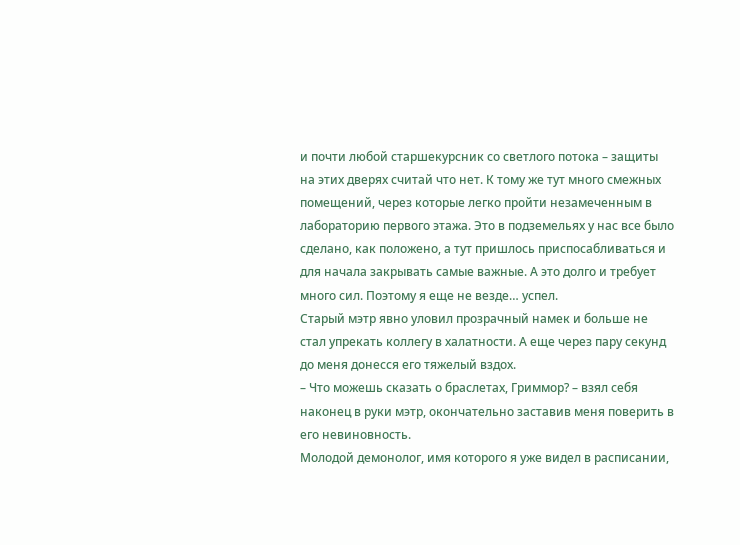и почти любой старшекурсник со светлого потока – защиты на этих дверях считай что нет. К тому же тут много смежных помещений, через которые легко пройти незамеченным в лабораторию первого этажа. Это в подземельях у нас все было сделано, как положено, а тут пришлось приспосабливаться и для начала закрывать самые важные. А это долго и требует много сил. Поэтому я еще не везде… успел.
Старый мэтр явно уловил прозрачный намек и больше не стал упрекать коллегу в халатности. А еще через пару секунд до меня донесся его тяжелый вздох.
– Что можешь сказать о браслетах, Гриммор? – взял себя наконец в руки мэтр, окончательно заставив меня поверить в его невиновность.
Молодой демонолог, имя которого я уже видел в расписании,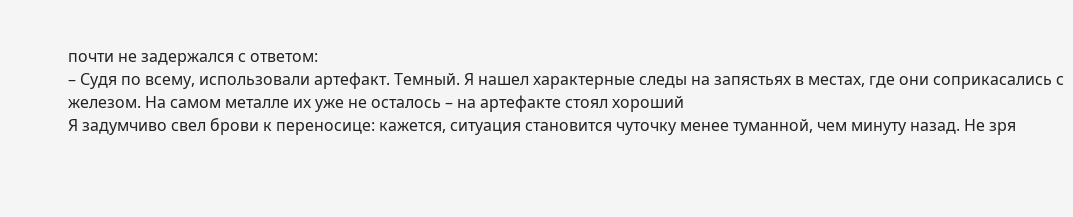почти не задержался с ответом:
– Судя по всему, использовали артефакт. Темный. Я нашел характерные следы на запястьях в местах, где они соприкасались с железом. На самом металле их уже не осталось – на артефакте стоял хороший
Я задумчиво свел брови к переносице: кажется, ситуация становится чуточку менее туманной, чем минуту назад. Не зря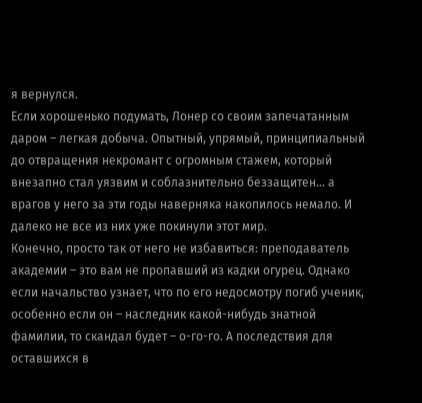я вернулся.
Если хорошенько подумать, Лонер со своим запечатанным даром – легкая добыча. Опытный, упрямый, принципиальный до отвращения некромант с огромным стажем, который внезапно стал уязвим и соблазнительно беззащитен… а врагов у него за эти годы наверняка накопилось немало. И далеко не все из них уже покинули этот мир.
Конечно, просто так от него не избавиться: преподаватель академии – это вам не пропавший из кадки огурец. Однако если начальство узнает, что по его недосмотру погиб ученик, особенно если он – наследник какой-нибудь знатной фамилии, то скандал будет – о-го-го. А последствия для оставшихся в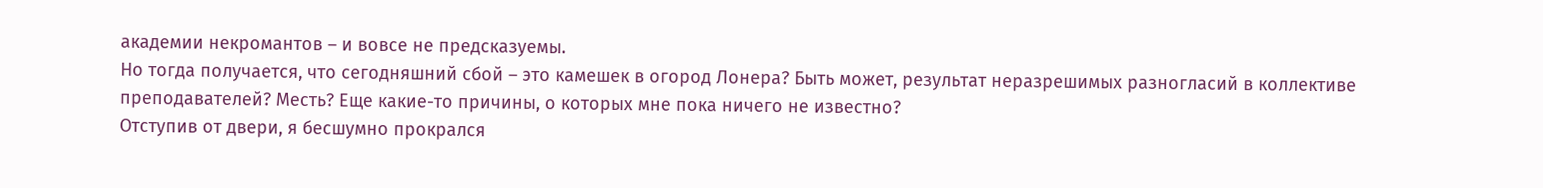академии некромантов – и вовсе не предсказуемы.
Но тогда получается, что сегодняшний сбой – это камешек в огород Лонера? Быть может, результат неразрешимых разногласий в коллективе преподавателей? Месть? Еще какие-то причины, о которых мне пока ничего не известно?
Отступив от двери, я бесшумно прокрался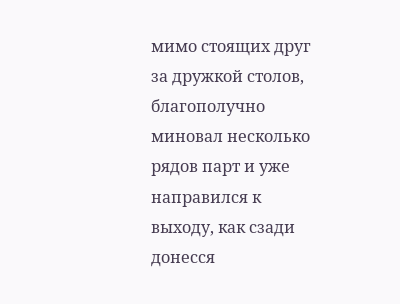мимо стоящих друг за дружкой столов, благополучно миновал несколько рядов парт и уже направился к выходу, как сзади донесся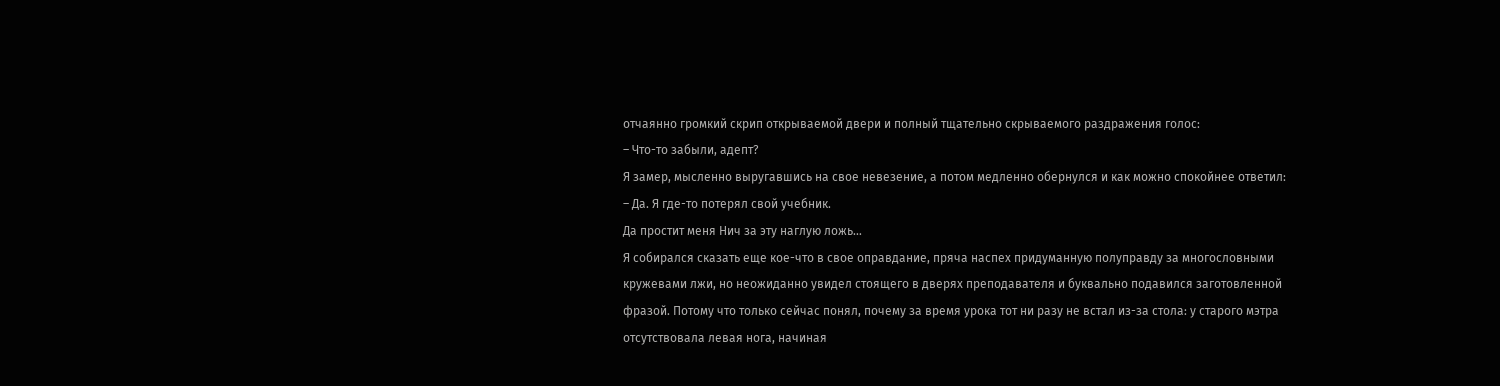отчаянно громкий скрип открываемой двери и полный тщательно скрываемого раздражения голос:
– Что-то забыли, адепт?
Я замер, мысленно выругавшись на свое невезение, а потом медленно обернулся и как можно спокойнее ответил:
– Да. Я где-то потерял свой учебник.
Да простит меня Нич за эту наглую ложь…
Я собирался сказать еще кое-что в свое оправдание, пряча наспех придуманную полуправду за многословными кружевами лжи, но неожиданно увидел стоящего в дверях преподавателя и буквально подавился заготовленной фразой. Потому что только сейчас понял, почему за время урока тот ни разу не встал из-за стола: у старого мэтра отсутствовала левая нога, начиная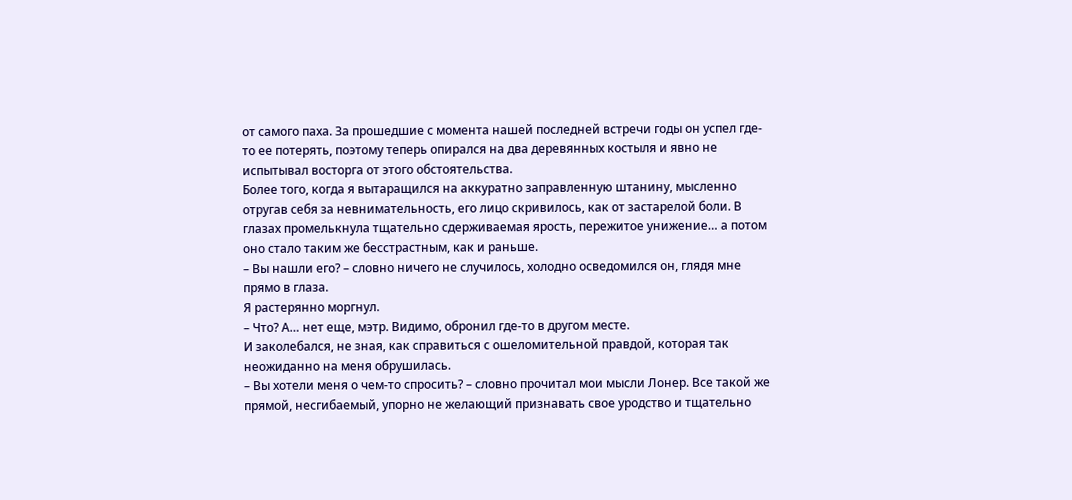от самого паха. За прошедшие с момента нашей последней встречи годы он успел где-то ее потерять, поэтому теперь опирался на два деревянных костыля и явно не испытывал восторга от этого обстоятельства.
Более того, когда я вытаращился на аккуратно заправленную штанину, мысленно отругав себя за невнимательность, его лицо скривилось, как от застарелой боли. В глазах промелькнула тщательно сдерживаемая ярость, пережитое унижение… а потом оно стало таким же бесстрастным, как и раньше.
– Вы нашли его? – словно ничего не случилось, холодно осведомился он, глядя мне прямо в глаза.
Я растерянно моргнул.
– Что? А… нет еще, мэтр. Видимо, обронил где-то в другом месте.
И заколебался, не зная, как справиться с ошеломительной правдой, которая так неожиданно на меня обрушилась.
– Вы хотели меня о чем-то спросить? – словно прочитал мои мысли Лонер. Все такой же прямой, несгибаемый, упорно не желающий признавать свое уродство и тщательно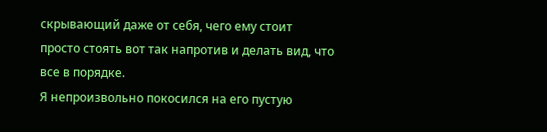скрывающий даже от себя, чего ему стоит просто стоять вот так напротив и делать вид, что все в порядке.
Я непроизвольно покосился на его пустую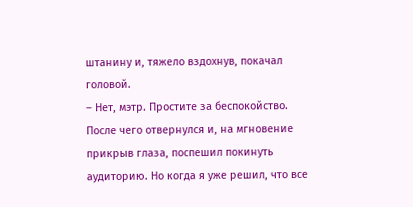штанину и, тяжело вздохнув, покачал головой.
– Нет, мэтр. Простите за беспокойство.
После чего отвернулся и, на мгновение прикрыв глаза, поспешил покинуть аудиторию. Но когда я уже решил, что все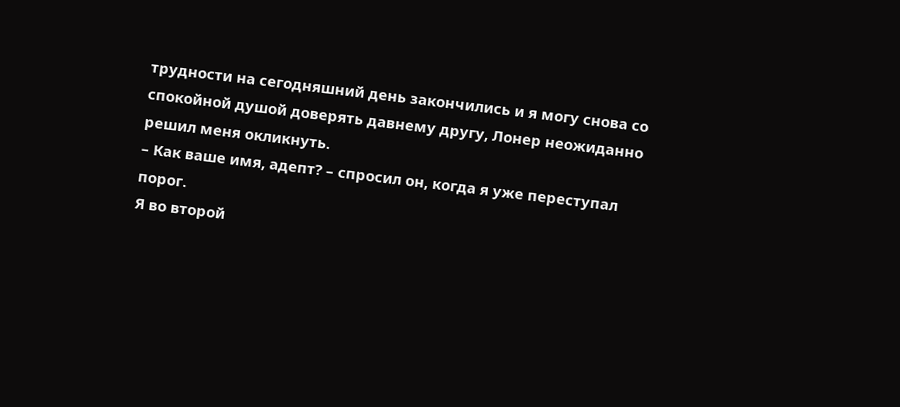трудности на сегодняшний день закончились и я могу снова со спокойной душой доверять давнему другу, Лонер неожиданно решил меня окликнуть.
– Как ваше имя, адепт? – спросил он, когда я уже переступал порог.
Я во второй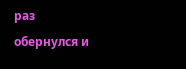раз обернулся и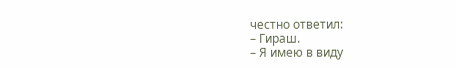честно ответил:
– Гираш.
– Я имею в виду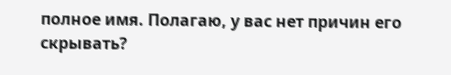полное имя. Полагаю, у вас нет причин его скрывать?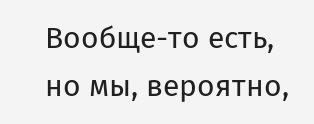Вообще-то есть, но мы, вероятно,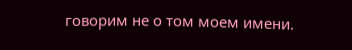говорим не о том моем имени.